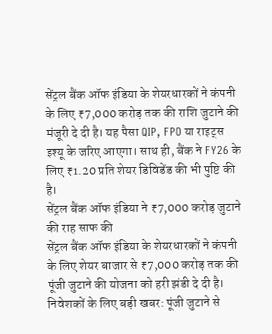सेंट्रल बैंक ऑफ इंडिया के शेयरधारकों ने कंपनी के लिए ₹7,000 करोड़ तक की राशि जुटाने की मंजूरी दे दी है। यह पैसा QIP, FPO या राइट्स इश्यू के जरिए आएगा। साथ ही, बैंक ने FY26 के लिए ₹1.20 प्रति शेयर डिविडेंड की भी पुष्टि की है।
सेंट्रल बैंक ऑफ इंडिया ने ₹7,000 करोड़ जुटाने की राह साफ की
सेंट्रल बैंक ऑफ इंडिया के शेयरधारकों ने कंपनी के लिए शेयर बाजार से ₹7,000 करोड़ तक की पूंजी जुटाने की योजना को हरी झंडी दे दी है।
निवेशकों के लिए बड़ी खबर: पूंजी जुटाने से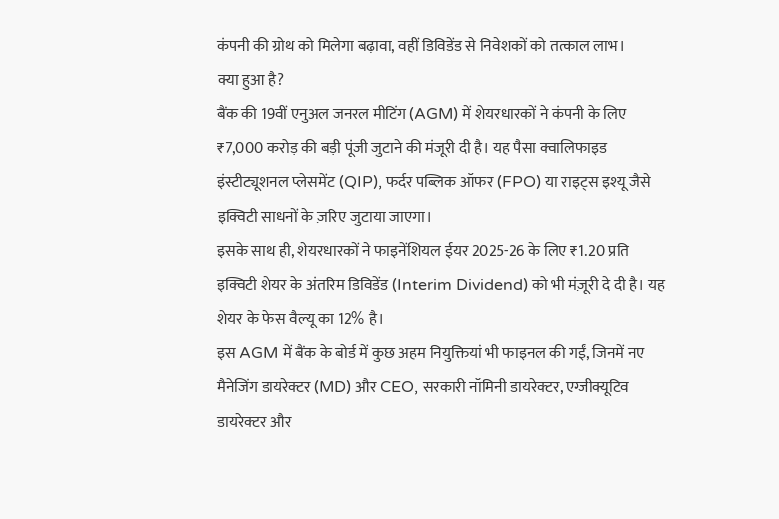कंपनी की ग्रोथ को मिलेगा बढ़ावा, वहीं डिविडेंड से निवेशकों को तत्काल लाभ।
क्या हुआ है?
बैंक की 19वीं एनुअल जनरल मीटिंग (AGM) में शेयरधारकों ने कंपनी के लिए ₹7,000 करोड़ की बड़ी पूंजी जुटाने की मंजूरी दी है। यह पैसा क्वालिफाइड इंस्टीट्यूशनल प्लेसमेंट (QIP), फर्दर पब्लिक ऑफर (FPO) या राइट्स इश्यू जैसे इक्विटी साधनों के ज़रिए जुटाया जाएगा।
इसके साथ ही, शेयरधारकों ने फाइनेंशियल ईयर 2025-26 के लिए ₹1.20 प्रति इक्विटी शेयर के अंतरिम डिविडेंड (Interim Dividend) को भी मंज़ूरी दे दी है। यह शेयर के फेस वैल्यू का 12% है।
इस AGM में बैंक के बोर्ड में कुछ अहम नियुक्तियां भी फाइनल की गईं, जिनमें नए मैनेजिंग डायरेक्टर (MD) और CEO, सरकारी नॉमिनी डायरेक्टर, एग्जीक्यूटिव डायरेक्टर और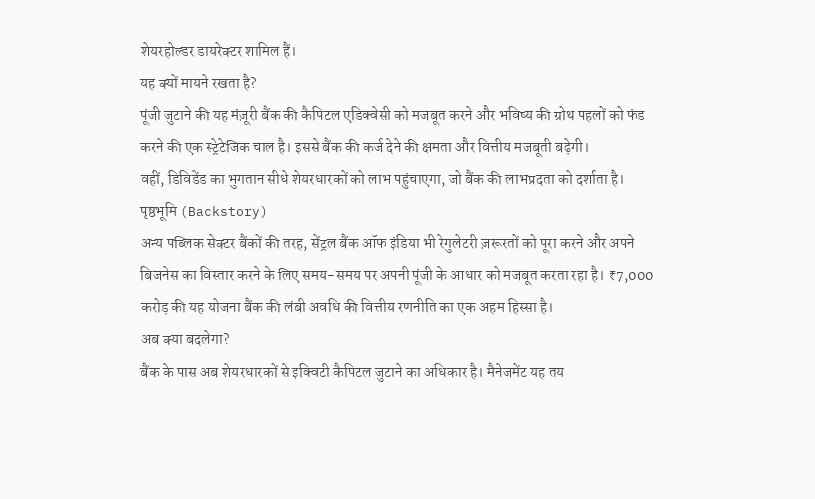शेयरहोल्डर डायरेक्टर शामिल हैं।
यह क्यों मायने रखता है?
पूंजी जुटाने की यह मंज़ूरी बैंक की कैपिटल एडिक्वेसी को मजबूत करने और भविष्य की ग्रोथ पहलों को फंड करने की एक स्ट्रेटेजिक चाल है। इससे बैंक की कर्ज देने की क्षमता और वित्तीय मजबूती बढ़ेगी।
वहीं, डिविडेंड का भुगतान सीधे शेयरधारकों को लाभ पहुंचाएगा, जो बैंक की लाभप्रदता को दर्शाता है।
पृष्ठभूमि (Backstory)
अन्य पब्लिक सेक्टर बैंकों की तरह, सेंट्रल बैंक ऑफ इंडिया भी रेगुलेटरी ज़रूरतों को पूरा करने और अपने बिजनेस का विस्तार करने के लिए समय-समय पर अपनी पूंजी के आधार को मजबूत करता रहा है। ₹7,000 करोड़ की यह योजना बैंक की लंबी अवधि की वित्तीय रणनीति का एक अहम हिस्सा है।
अब क्या बदलेगा?
बैंक के पास अब शेयरधारकों से इक्विटी कैपिटल जुटाने का अधिकार है। मैनेजमेंट यह तय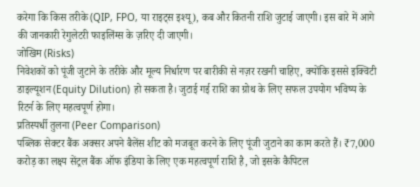करेगा कि किस तरीके (QIP, FPO, या राइट्स इश्यू), कब और कितनी राशि जुटाई जाएगी। इस बारे में आगे की जानकारी रेगुलेटरी फाइलिंग्स के ज़रिए दी जाएगी।
जोखिम (Risks)
निवेशकों को पूंजी जुटाने के तरीके और मूल्य निर्धारण पर बारीकी से नज़र रखनी चाहिए, क्योंकि इससे इक्विटी डाइल्यूशन (Equity Dilution) हो सकता है। जुटाई गई राशि का ग्रोथ के लिए सफल उपयोग भविष्य के रिटर्न के लिए महत्वपूर्ण होगा।
प्रतिस्पर्धी तुलना (Peer Comparison)
पब्लिक सेक्टर बैंक अक्सर अपने बैलेंस शीट को मजबूत करने के लिए पूंजी जुटाने का काम करते हैं। ₹7,000 करोड़ का लक्ष्य सेंट्रल बैंक ऑफ इंडिया के लिए एक महत्वपूर्ण राशि है, जो इसके कैपिटल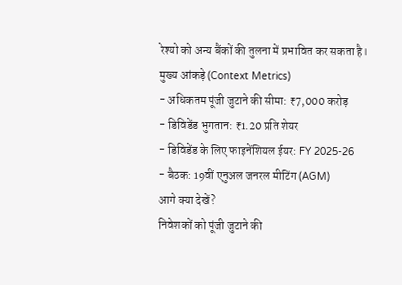रेश्यो को अन्य बैंकों की तुलना में प्रभावित कर सकता है।
मुख्य आंकड़े (Context Metrics)
- अधिकतम पूंजी जुटाने की सीमा: ₹7,000 करोड़
- डिविडेंड भुगतान: ₹1.20 प्रति शेयर
- डिविडेंड के लिए फाइनेंशियल ईयर: FY 2025-26
- बैठक: 19वीं एनुअल जनरल मीटिंग (AGM)
आगे क्या देखें?
निवेशकों को पूंजी जुटाने की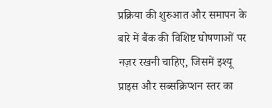प्रक्रिया की शुरुआत और समापन के बारे में बैंक की विशिष्ट घोषणाओं पर नज़र रखनी चाहिए, जिसमें इश्यू प्राइस और सब्सक्रिप्शन स्तर का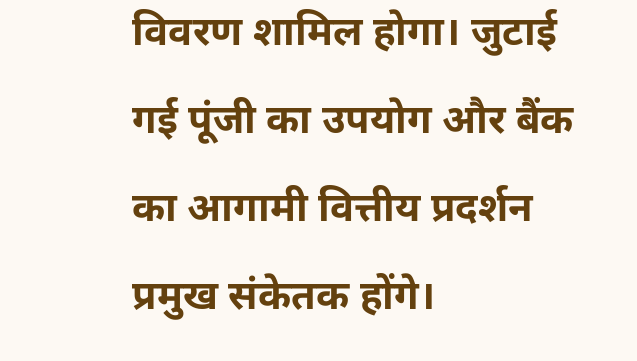विवरण शामिल होगा। जुटाई गई पूंजी का उपयोग और बैंक का आगामी वित्तीय प्रदर्शन प्रमुख संकेतक होंगे।